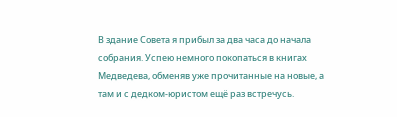В здание Совета я прибыл за два часа до начала собрания. Успею немного покопаться в книгах Медведева, обменяв уже прочитанные на новые, а там и с дедком-юристом ещё раз встречусь.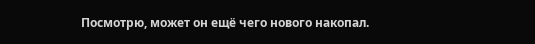Посмотрю, может он ещё чего нового накопал.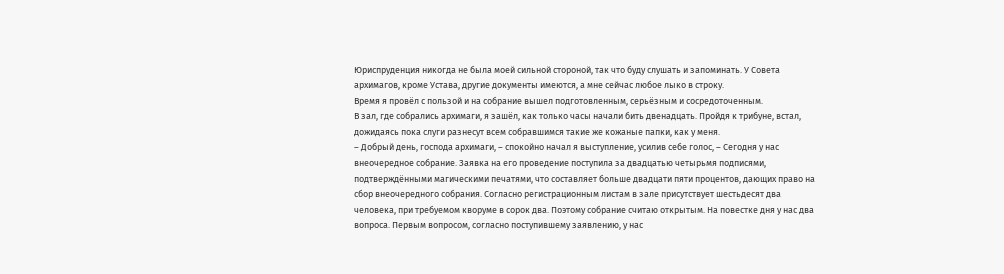Юриспруденция никогда не была моей сильной стороной, так что буду слушать и запоминать. У Совета архимагов, кроме Устава, другие документы имеются, а мне сейчас любое лыко в строку.
Время я провёл с пользой и на собрание вышел подготовленным, серьёзным и сосредоточенным.
В зал, где собрались архимаги, я зашёл, как только часы начали бить двенадцать. Пройдя к трибуне, встал, дожидаясь пока слуги разнесут всем собравшимся такие же кожаные папки, как у меня.
– Добрый день, господа архимаги, – спокойно начал я выступление, усилив себе голос, – Сегодня у нас внеочередное собрание. Заявка на его проведение поступила за двадцатью четырьмя подписями, подтверждёнными магическими печатями, что составляет больше двадцати пяти процентов, дающих право на сбор внеочередного собрания. Согласно регистрационным листам в зале присутствует шестьдесят два человека, при требуемом кворуме в сорок два. Поэтому собрание считаю открытым. На повестке дня у нас два вопроса. Первым вопросом, согласно поступившему заявлению, у нас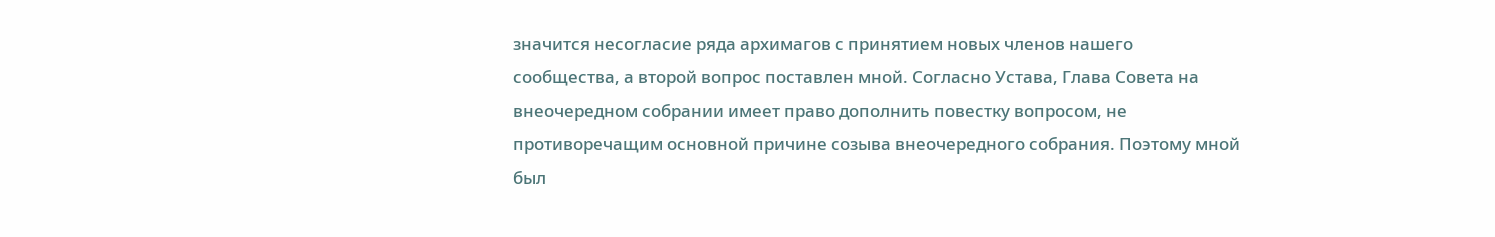значится несогласие ряда архимагов с принятием новых членов нашего сообщества, а второй вопрос поставлен мной. Согласно Устава, Глава Совета на внеочередном собрании имеет право дополнить повестку вопросом, не противоречащим основной причине созыва внеочередного собрания. Поэтому мной был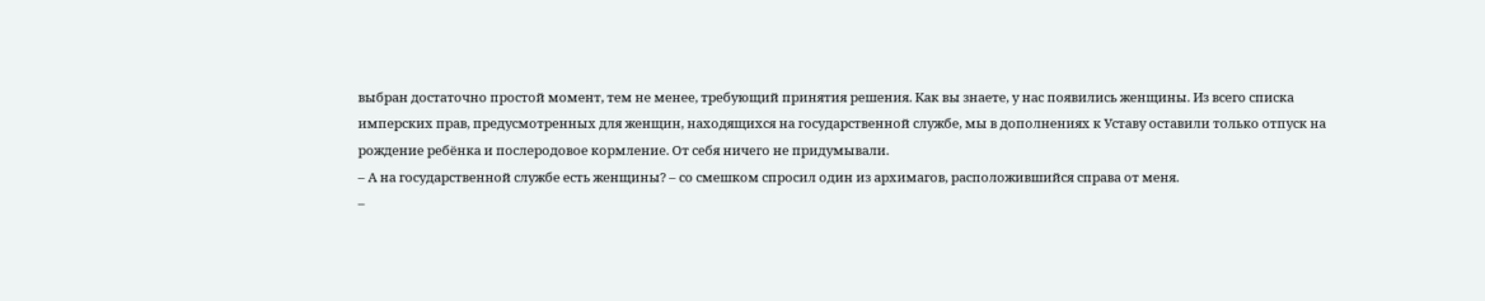выбран достаточно простой момент, тем не менее, требующий принятия решения. Как вы знаете, у нас появились женщины. Из всего списка имперских прав, предусмотренных для женщин, находящихся на государственной службе, мы в дополнениях к Уставу оставили только отпуск на рождение ребёнка и послеродовое кормление. От себя ничего не придумывали.
– А на государственной службе есть женщины? – со смешком спросил один из архимагов, расположившийся справа от меня.
–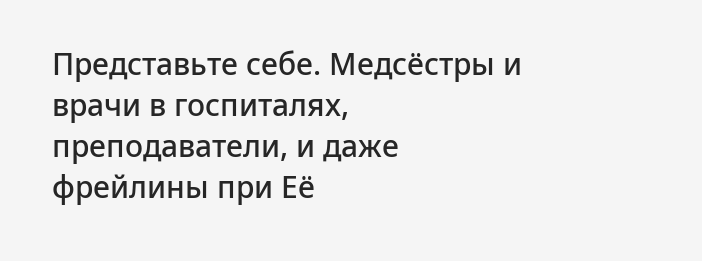Представьте себе. Медсёстры и врачи в госпиталях, преподаватели, и даже фрейлины при Её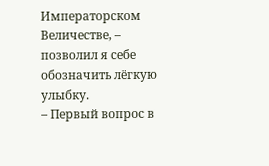Императорском Величестве, – позволил я себе обозначить лёгкую улыбку.
– Первый вопрос в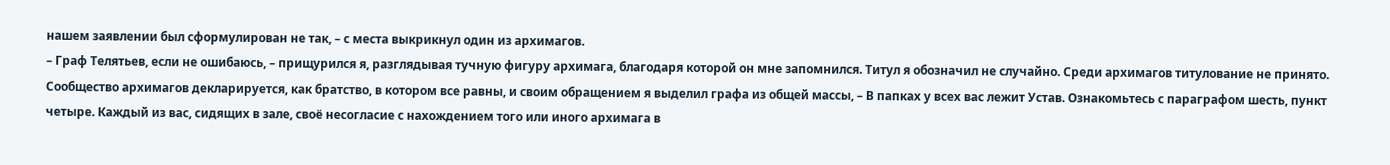нашем заявлении был сформулирован не так, – с места выкрикнул один из архимагов.
– Граф Телятьев, если не ошибаюсь, – прищурился я, разглядывая тучную фигуру архимага, благодаря которой он мне запомнился. Титул я обозначил не случайно. Среди архимагов титулование не принято. Сообщество архимагов декларируется, как братство, в котором все равны, и своим обращением я выделил графа из общей массы, – В папках у всех вас лежит Устав. Ознакомьтесь с параграфом шесть, пункт четыре. Каждый из вас, сидящих в зале, своё несогласие с нахождением того или иного архимага в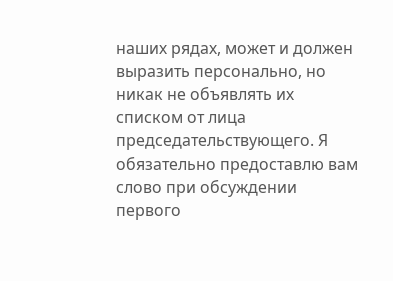наших рядах, может и должен выразить персонально, но никак не объявлять их списком от лица председательствующего. Я обязательно предоставлю вам слово при обсуждении первого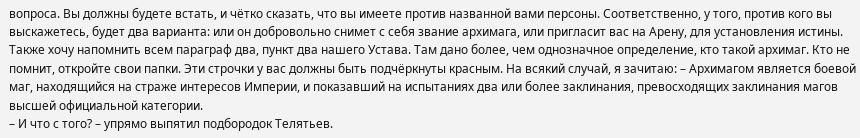вопроса. Вы должны будете встать, и чётко сказать, что вы имеете против названной вами персоны. Соответственно, у того, против кого вы выскажетесь, будет два варианта: или он добровольно снимет с себя звание архимага, или пригласит вас на Арену, для установления истины. Также хочу напомнить всем параграф два, пункт два нашего Устава. Там дано более, чем однозначное определение, кто такой архимаг. Кто не помнит, откройте свои папки. Эти строчки у вас должны быть подчёркнуты красным. На всякий случай, я зачитаю: – Архимагом является боевой маг, находящийся на страже интересов Империи, и показавший на испытаниях два или более заклинания, превосходящих заклинания магов высшей официальной категории.
– И что с того? – упрямо выпятил подбородок Телятьев.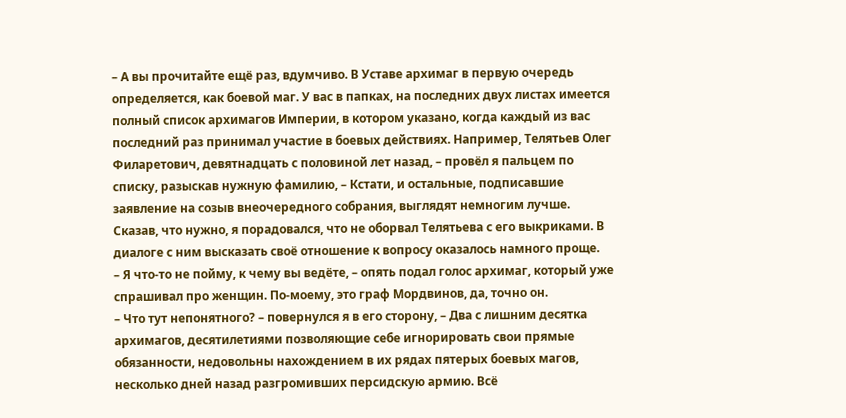– А вы прочитайте ещё раз, вдумчиво. В Уставе архимаг в первую очередь определяется, как боевой маг. У вас в папках, на последних двух листах имеется полный список архимагов Империи, в котором указано, когда каждый из вас последний раз принимал участие в боевых действиях. Например, Телятьев Олег Филаретович, девятнадцать с половиной лет назад, – провёл я пальцем по списку, разыскав нужную фамилию, – Кстати, и остальные, подписавшие заявление на созыв внеочередного собрания, выглядят немногим лучше.
Сказав, что нужно, я порадовался, что не оборвал Телятьева с его выкриками. В диалоге с ним высказать своё отношение к вопросу оказалось намного проще.
– Я что-то не пойму, к чему вы ведёте, – опять подал голос архимаг, который уже спрашивал про женщин. По-моему, это граф Мордвинов, да, точно он.
– Что тут непонятного? – повернулся я в его сторону, – Два с лишним десятка архимагов, десятилетиями позволяющие себе игнорировать свои прямые обязанности, недовольны нахождением в их рядах пятерых боевых магов, несколько дней назад разгромивших персидскую армию. Всё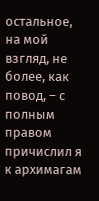остальное, на мой взгляд, не более, как повод, – с полным правом причислил я к архимагам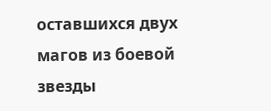оставшихся двух магов из боевой звезды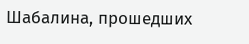Шабалина, прошедших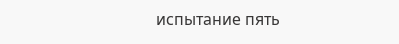испытание пять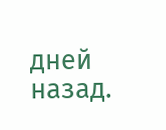дней назад.